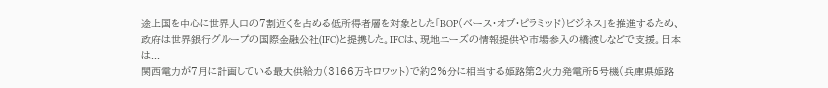途上国を中心に世界人口の7割近くを占める低所得者層を対象とした「BOP(ベース・オブ・ピラミッド)ビジネス」を推進するため、政府は世界銀行グループの国際金融公社(IFC)と提携した。IFCは、現地ニーズの情報提供や市場参入の橋渡しなどで支援。日本は...
関西電力が7月に計画している最大供給力(3166万キロワット)で約2%分に相当する姫路第2火力発電所5号機(兵庫県姫路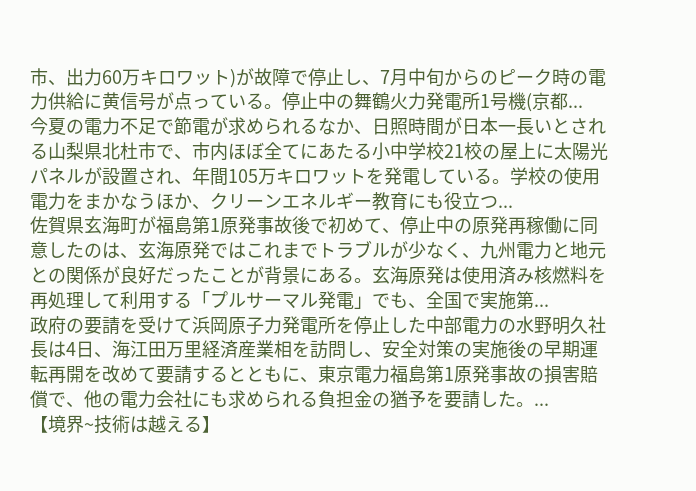市、出力60万キロワット)が故障で停止し、7月中旬からのピーク時の電力供給に黄信号が点っている。停止中の舞鶴火力発電所1号機(京都...
今夏の電力不足で節電が求められるなか、日照時間が日本一長いとされる山梨県北杜市で、市内ほぼ全てにあたる小中学校21校の屋上に太陽光パネルが設置され、年間105万キロワットを発電している。学校の使用電力をまかなうほか、クリーンエネルギー教育にも役立つ...
佐賀県玄海町が福島第1原発事故後で初めて、停止中の原発再稼働に同意したのは、玄海原発ではこれまでトラブルが少なく、九州電力と地元との関係が良好だったことが背景にある。玄海原発は使用済み核燃料を再処理して利用する「プルサーマル発電」でも、全国で実施第...
政府の要請を受けて浜岡原子力発電所を停止した中部電力の水野明久社長は4日、海江田万里経済産業相を訪問し、安全対策の実施後の早期運転再開を改めて要請するとともに、東京電力福島第1原発事故の損害賠償で、他の電力会社にも求められる負担金の猶予を要請した。...
【境界~技術は越える】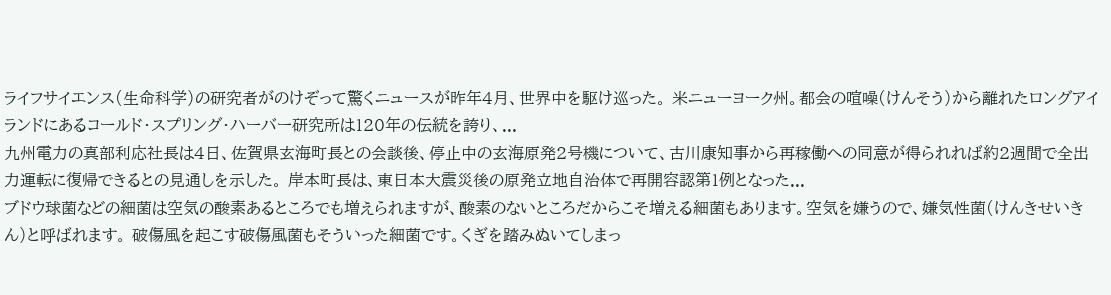ライフサイエンス(生命科学)の研究者がのけぞって驚くニュースが昨年4月、世界中を駆け巡った。 米ニューヨーク州。都会の喧噪(けんそう)から離れたロングアイランドにあるコールド・スプリング・ハーバー研究所は120年の伝統を誇り、...
九州電力の真部利応社長は4日、佐賀県玄海町長との会談後、停止中の玄海原発2号機について、古川康知事から再稼働への同意が得られれば約2週間で全出力運転に復帰できるとの見通しを示した。 岸本町長は、東日本大震災後の原発立地自治体で再開容認第1例となった...
ブドウ球菌などの細菌は空気の酸素あるところでも増えられますが、酸素のないところだからこそ増える細菌もあります。空気を嫌うので、嫌気性菌(けんきせいきん)と呼ばれます。 破傷風を起こす破傷風菌もそういった細菌です。くぎを踏みぬいてしまっ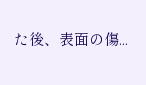た後、表面の傷...